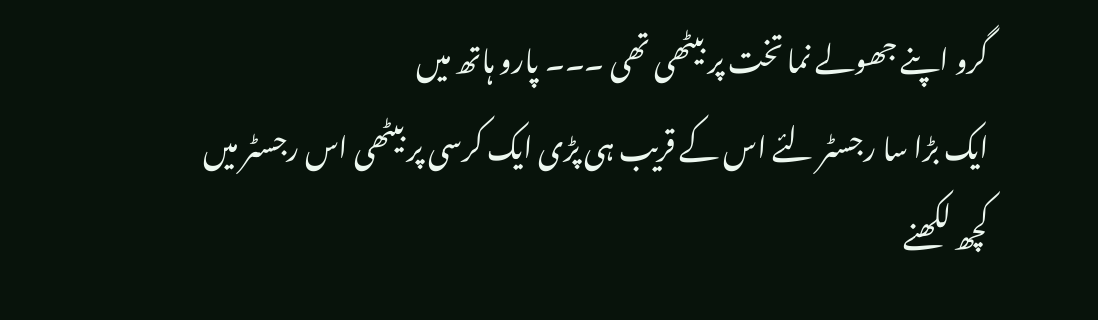گرو اپنے جھولے نما تخت پر بیٹھی تھی ۔۔۔ پارو ہاتھ میں
ایک بڑا سا رجسٹر لئے اس کے قریب ہی پڑی ایک کرسی پر بیٹھی اس رجسٹر میں
کچھ لکھنے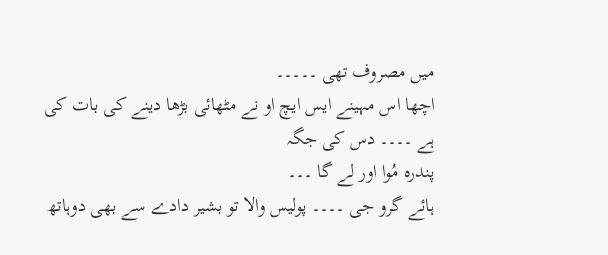میں مصروف تھی ۔۔۔۔۔
اچھا اس مہینے ایس ایچ او نے مٹھائی بڑھا دینے کی بات کی ہے ۔۔۔۔ دس کی جگہ
پندرہ مُوا اور لے گا ۔۔۔
ہائے گرو جی ۔۔۔۔ پولیس والا تو بشیر دادے سے بھی دوہاتھ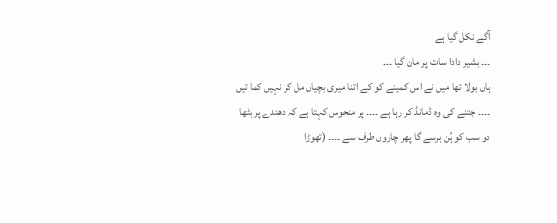آگے نکل گیا ہے
۔۔۔ بشیر دادا سات پر مان گیا ۔۔۔
ہاں بولا تھا میں نے اس کمینے کو کے اتنا میری بچیاں مل کر نہیں کما تیں
۔۔۔۔ جتنے کی وہ ڈمانڈ کر رہا ہے ۔۔۔۔ پر منحوس کہتا ہے کہ دھندے پر بٹھا
دو سب کو ہُن برسے گا پھر چاروں طرف سے ۔۔۔۔ (تھوڑا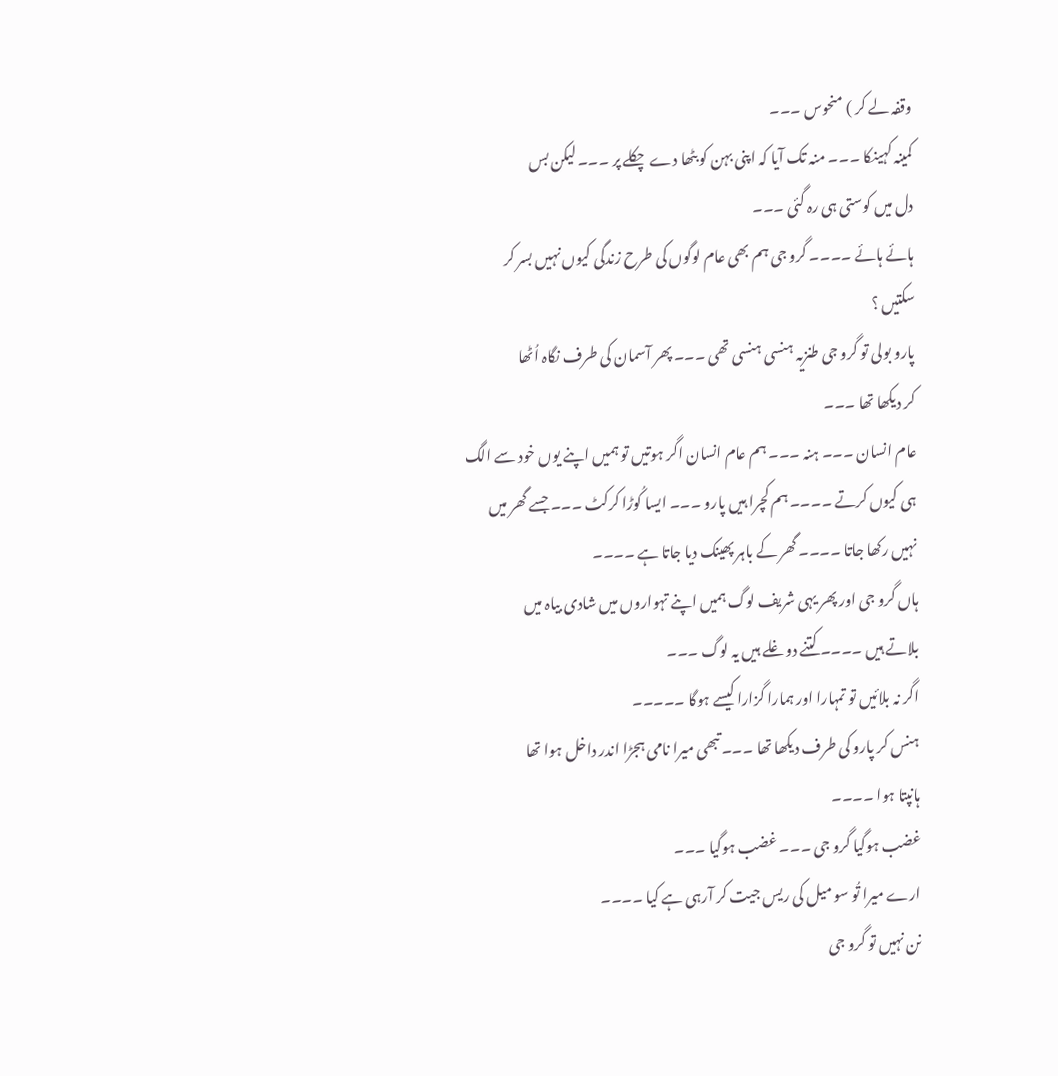وقفہ لے کر ) منحوس ۔۔۔
کمینہ کہینکا ۔۔۔ منہ تک آیا کہ اپنی بہن کو بٹھا دے چکلے پر ۔۔۔ لیکن بس
دل میں کوستی ہی رہ گئی ۔۔۔
ہائے ہائے ۔۔۔۔ گرو جی ہم بھی عام لوگوں کی طرح زندگی کیوں نہیں بسر کر
سکتیں ؟
پارو بولی تو گرو جی طنزیہ ہنسی ہنسی تھی ۔۔۔ پھر آسمان کی طرف نگاہ اُٹھا
کر دیکھا تھا ۔۔۔
عام انسان ۔۔۔ ہنہ ۔۔۔ ہم عام انسان اگر ہوتیں تو ہمیں اپنے یوں خود سے الگ
ہی کیوں کرتے ۔۔۔۔ ہم کچرا ہیں پارو ۔۔۔ ایسا کُوڑا کرکٹ ۔۔۔ جسے گھر میں
نہیں رکھا جاتا ۔۔۔۔ گھر کے باہر پھینک دیا جاتا ہے ۔۔۔۔
ہاں گرو جی اور پھر یہی شریف لوگ ہمیں اپنے تہواروں میں شادی بیاہ میں
بلاتے ہیں ۔۔۔۔ کتنے دوغلے ہیں یہ لوگ ۔۔۔
اگر نہ بلائیں تو تمہارا اور ہمارا گزارا کیسے ہوگا ۔۔۔۔۔
ہنس کر پارو کی طرف دیکھا تھا ۔۔۔ تبھی میرا نامی ہجڑا اندر داخل ہوا تھا
ہانپتا ہوا ۔۔۔۔
غضب ہوگیا گرو جی ۔۔۔ غضب ہوگیا ۔۔۔
ارے میرا تُو سو میل کی ریس جیت کر آرہی ہے کیا ۔۔۔۔
نن نہیں تو گرو جی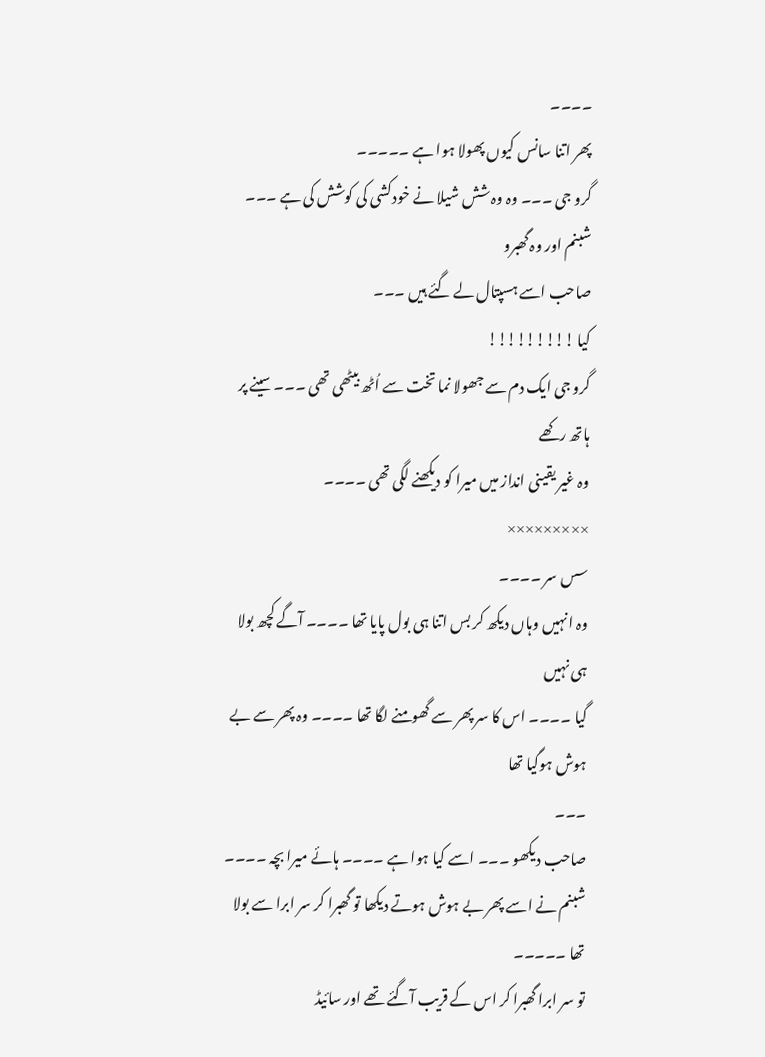۔۔۔۔
پھر اتنا سانس کیوں پھولا ہوا ہے ۔۔۔۔۔
گرو جی ۔۔۔ وہ وہ شش شیلا نے خودکشی کی کوشش کی ہے ۔۔۔ شبنم اور وہ گھبرو
صاحب اسے ہسپتال لے گئے ہیں ۔۔۔
کیا !!!!!!!!!
گرو جی ایک دم سے جھولا نما تخت سے اُٹھ بیٹھی تھی ۔۔۔ سینے پر ہاتھ رکھے
وہ غیر یقینی انداز میں میرا کو دیکھنے لگی تھی ۔۔۔۔
×××××××××
سس سر ۔۔۔۔
وہ انہیں وہاں دیکھ کر بس اتنا ہی بول پایا تھا ۔۔۔۔ آگے کچھ بولا ہی نہیں
گیا ۔۔۔۔ اس کا سر پھر سے گھومنے لگا تھا ۔۔۔۔ وہ پھر سے بے ہوش ہوگیا تھا
۔۔۔
صاحب دیکھو ۔۔۔ اسے کیا ہوا ہے ۔۔۔۔ ہائے میرا بچہ ۔۔۔۔
شبنم نے اسے پھر بے ہوش ہوتے دیکھا تو گھبرا کر سر ابرا سے بولا تھا ۔۔۔۔۔
تو سر ابرا گھبرا کر اس کے قریب آگئے تھے اور سائیڈ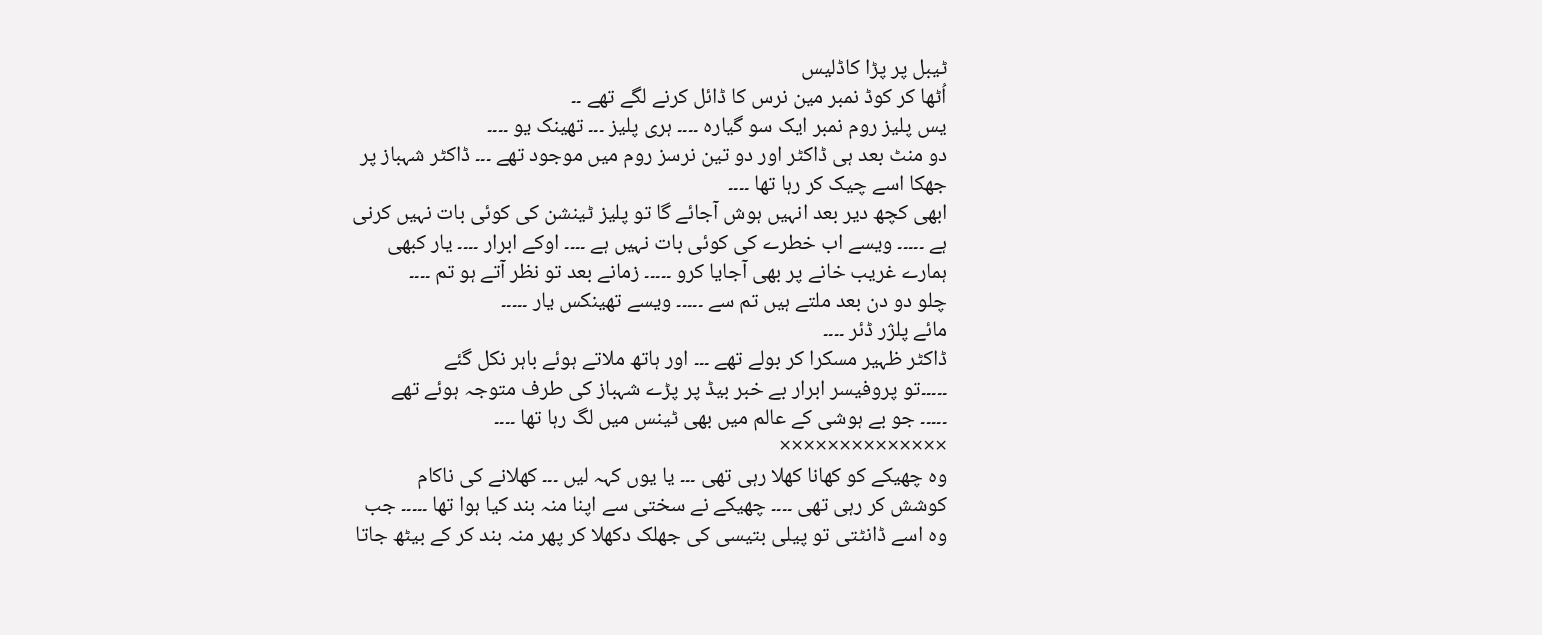ٹیبل پر پڑا کاڈلیس
اُٹھا کر کوڈ نمبر مین نرس کا ڈائل کرنے لگے تھے ۔۔
یس پلیز روم نمبر ایک سو گیارہ ۔۔۔۔ ہری پلیز ۔۔۔ تھینک یو ۔۔۔۔
دو منٹ بعد ہی ڈاکٹر اور دو تین نرسز روم میں موجود تھے ۔۔۔ ڈاکٹر شہباز پر
جھکا اسے چیک کر رہا تھا ۔۔۔۔
ابھی کچھ دیر بعد انہیں ہوش آجائے گا تو پلیز ٹینشن کی کوئی بات نہیں کرنی
ہے ۔۔۔۔۔ ویسے اب خطرے کی کوئی بات نہیں ہے ۔۔۔۔ اوکے ابرار ۔۔۔۔ یار کبھی
ہمارے غریب خانے پر بھی آجایا کرو ۔۔۔۔۔ زمانے بعد تو نظر آتے ہو تم ۔۔۔۔
چلو دو دن بعد ملتے ہیں تم سے ۔۔۔۔۔ ویسے تھینکس یار ۔۔۔۔۔
مائے پلژر ڈئر ۔۔۔۔
ڈاکٹر ظہیر مسکرا کر بولے تھے ۔۔۔ اور ہاتھ ملاتے ہوئے باہر نکل گئے
۔۔۔۔۔تو پروفیسر ابرار بے خبر بیڈ پر پڑے شہباز کی طرف متوجہ ہوئے تھے
۔۔۔۔۔ جو بے ہوشی کے عالم میں بھی ٹینس میں لگ رہا تھا ۔۔۔۔
××××××××××××××
وہ چھیکے کو کھانا کھلا رہی تھی ۔۔۔ یا یوں کہہ لیں ۔۔۔ کھلانے کی ناکام
کوشش کر رہی تھی ۔۔۔۔ چھیکے نے سختی سے اپنا منہ بند کیا ہوا تھا ۔۔۔۔۔ جب
وہ اسے ڈانٹتی تو پیلی بتیسی کی جھلک دکھلا کر پھر منہ بند کر کے بیٹھ جاتا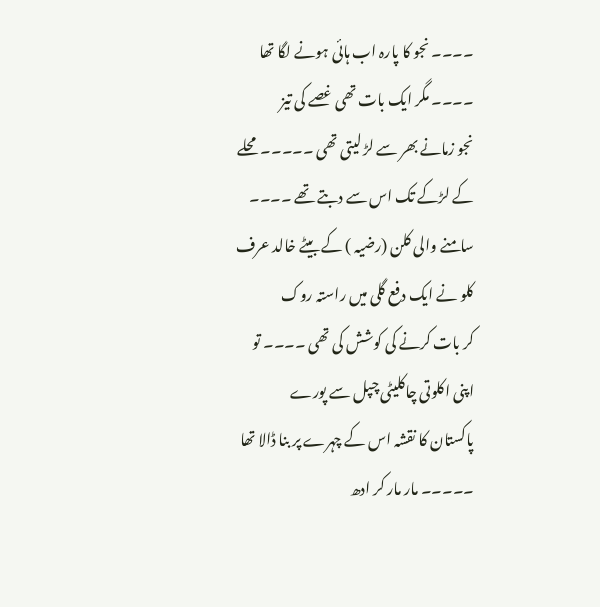۔۔۔۔ نجو کا پارہ اب ہائی ہونے لگا تھا ۔۔۔۔ مگر ایک بات تھی غصے کی تیز
نجو زمانے بھر سے لڑ لیتی تھی ۔۔۔۔۔ محلے کے لڑکے تک اس سے دبتے تھے ۔۔۔۔
سامنے والی کلن (رضیہ ) کے بیٹے خالد عرف کلو نے ایک دفع گلی میں راستہ روک
کر بات کرنے کی کوشش کی تھی ۔۔۔۔ تو اپنی اکلوتی چاکلیٹی چپل سے پورے
پاکستان کا نقشہ اس کے چہرے پر بنا ڈالا تھا ۔۔۔۔۔ مار مار کر ادھ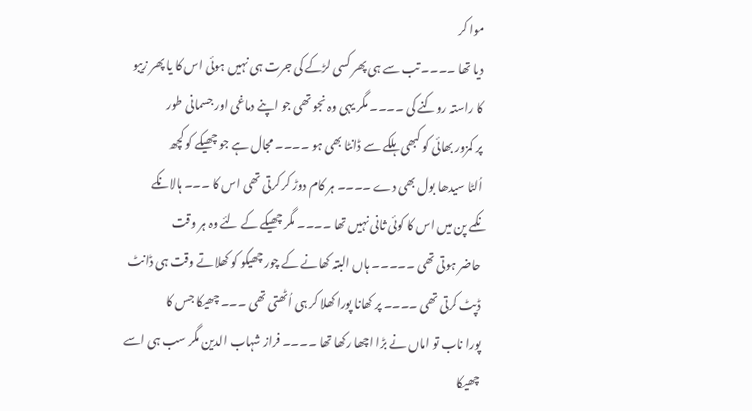موا کر
دیا تھا ۔۔۔۔ تب سے ہی پھر کسی لڑکے کی جرت ہی نہیں ہوئی اس کا یا پھر زیبو
کا راستہ روکنے کی ۔۔۔۔ مگر یہی وہ نجو تھی جو اپنے دماغی اور جسمانی طور
پر کمزور بھائی کو کبھی ہلکے سے ڈانٹا بھی ہو ۔۔۔۔ مجال ہے جو چھیکے کو کچھ
اُلٹا سیدھا بول بھی دے ۔۔۔۔ ہر کام دوڑ کر کرتی تھی اس کا ۔۔۔ ہالانکے
نکمے پن میں اس کا کوئی ثانی نہیں تھا ۔۔۔۔ مگر چھیکے کے لئے وہ ہر وقت
حاضر ہوتی تھی ۔۔۔۔۔ ہاں البتہ کھانے کے چور چھیکو کو کھلاتے وقت ہی ڈانٹ
ڈپٹ کرتی تھی ۔۔۔۔ پر کھانا پورا کھلا کر ہی اُٹھتی تھی ۔۔۔ چھیکا جس کا
پورا ناب تو اماں نے بڑا اچھا رکھا تھا ۔۔۔۔ فراز شہاب الدین مگر سب ہی اسے
چھیکا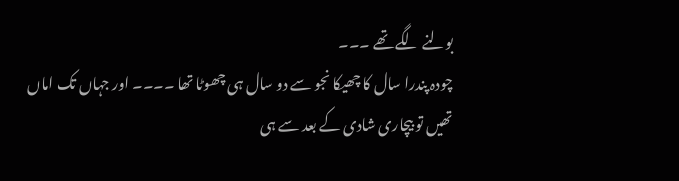بولنے لگے تھے ۔۔۔
چودہ پندرا سال کا چھیکا نجو سے دو سال ہی چھوٹا تھا ۔۔۔۔ اور جہاں تک اماں
تھیں تو بیچاری شادی کے بعد سے ہی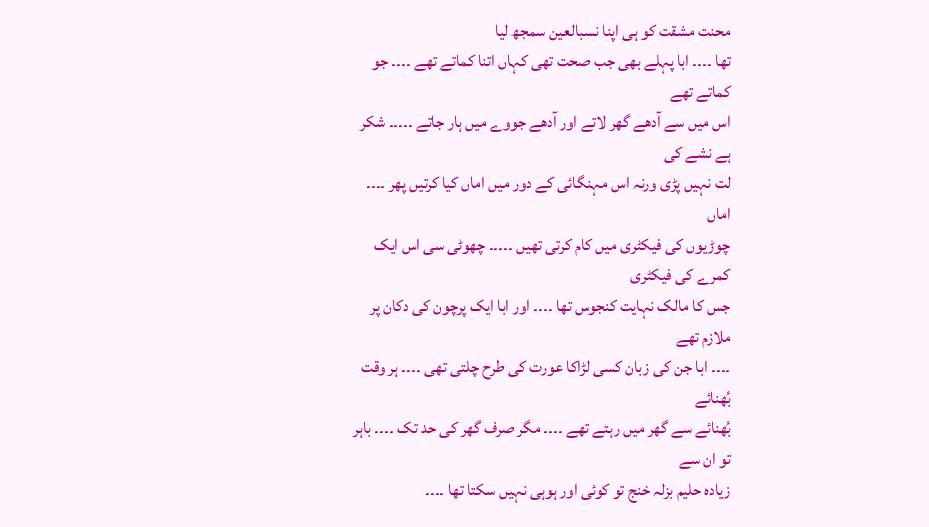محنت مشقت کو ہی اپنا نسبالعین سمجھ لیا
تھا ۔۔۔۔ ابا پہلے بھی جب صحت تھی کہاں اتنا کماتے تھے ۔۔۔۔ جو کماتے تھے
اس میں سے آدھے گھر لاتے اور آدھے جووے میں ہار جاتے ۔۔۔۔۔ شکر ہے نشے کی
لت نہیں پڑی ورنہ اس مہنگائی کے دور میں اماں کیا کرتیں پھر ۔۔۔۔ اماں
چوڑیوں کی فیکٹری میں کام کرتی تھیں ۔۔۔۔۔ چھوٹی سی اس ایک کمرے کی فیکٹری
جس کا مالک نہایت کنجوس تھا ۔۔۔۔ اور ابا ایک پرچون کی دکان پر ملازم تھے
۔۔۔۔ ابا جن کی زبان کسی لڑاکا عورت کی طرح چلتی تھی ۔۔۔۔ ہر وقت بُھنائے
بُھنائے سے گھر میں رہتے تھے ۔۔۔۔ مگر صرف گھر کی حد تک ۔۔۔۔ باہر تو ان سے
زیادہ حلیم بزلہ خنج تو کوئی اور ہوہی نہیں سکتا تھا ۔۔۔۔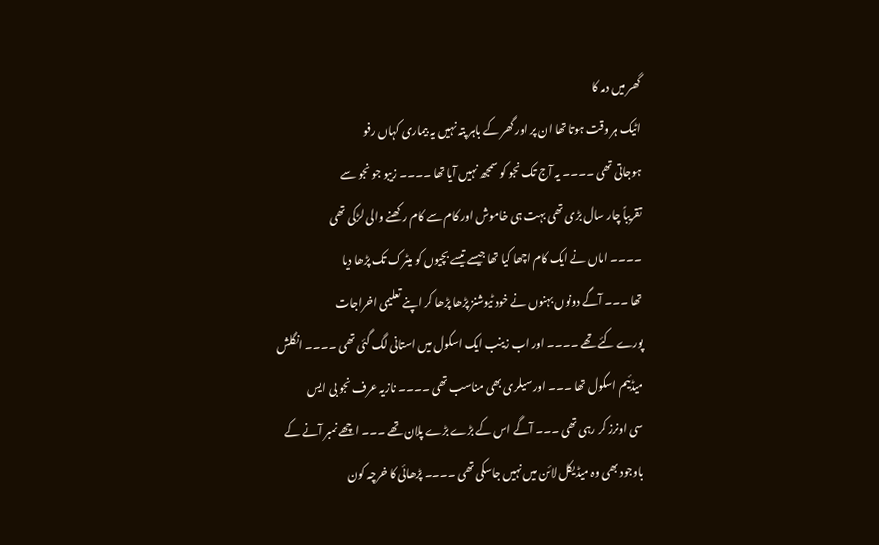گھر میں دمہ کا
اٹیک ہر وقت ہوتا تھا ان پر اور گھر کے باہر پتہ نہیں یہ بیماری کہاں رفو
ہوجاتی تھی ۔۔۔۔ یہ آج تک نجو کو سمجھ نہیں آیا تھا ۔۔۔۔ زیبو جو نجو سے
تقریباً چار سال بڑی تھی بہت ہی خاموش اور کام سے کام رکھنے والی لڑکی تھی
۔۔۔۔ اماں نے ایک کام اچھا کیا تھا جیسے تیسے بچیوں کو میٹرک تک پڑھا دیا
تھا ۔۔۔ آگے دونوں بہنوں نے خود ٹیوشنز پڑھا پڑھا کر اپنے تعلیمی اخراجات
پورے کئے تھے ۔۔۔۔ اور اب زینب ایک اسکول میں استانی لگ گئی تھی ۔۔۔۔ انگلش
میڈئیم اسکول تھا ۔۔۔ اور سیلری بھی مناسب تھی ۔۔۔۔ نازیہ عرف نجو بی ایس
سی اونرز کر رہی تھی ۔۔۔ آگے اس کے بڑے بڑے پلان تھے ۔۔۔ اچھے نمبر آنے کے
باوجود بھی وہ میڈیکل لائن میں نہیں جاسکی تھی ۔۔۔۔ پڑھائی کا خرچہ کون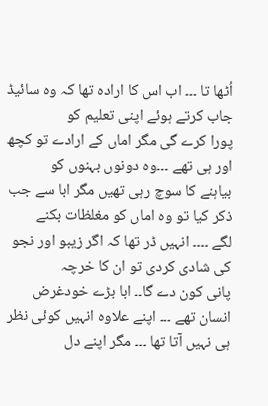اُٹھا تا ۔۔۔ اب اس کا ارادہ تھا کہ وہ سائیڈ جاب کرتے ہوئے اپنی تعلیم کو
پورا کرے گی مگر اماں کے ارادے تو کچھ اور ہی تھے ۔۔۔وہ دونوں بہنوں کو
بیاہنے کا سوچ رہی تھیں مگر ابا سے جب ذکر کیا تو وہ اماں کو مغلظات بکنے
لگے ۔۔۔۔ انہیں ڈر تھا کہ اگر زیبو اور نجو کی شادی کردی تو ان کا خرچہ
پانی کون دے گا۔۔ ابا بڑے خودغرض انسان تھے ۔۔۔ اپنے علاوہ انہیں کوئی نظر
ہی نہیں آتا تھا ۔۔۔ مگر اپنے دل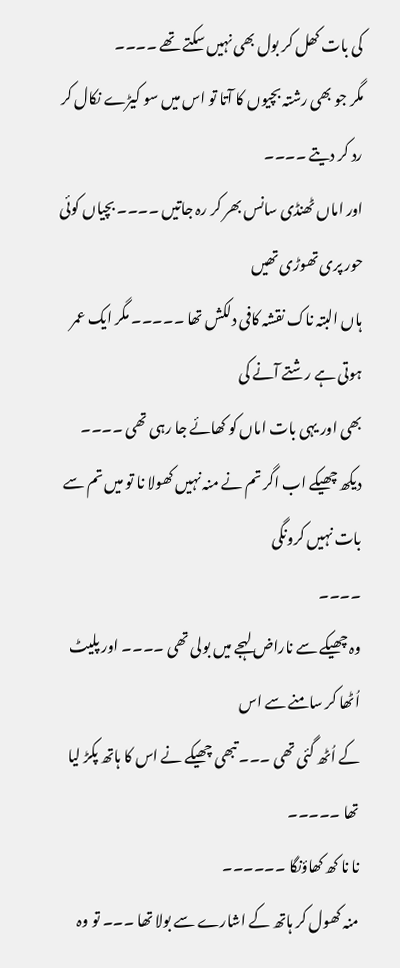کی بات کھل کر بول بھی نہیں سکتے تھے ۔۔۔۔
مگر جو بھی رشتہ بچیوں کا آتا تو اس میں سو کیڑے نکال کر رد کر دیتے ۔۔۔۔
اور اماں ٹھنڈی سانس بھر کر رہ جاتیں ۔۔۔۔ بچیاں کوئی حور پری تھوڑی تھیں
ہاں البتہ ناک نقشہ کافی دلکش تھا ۔۔۔۔۔ مگر ایک عمر ہوتی ہے رشتے آنے کی
بھی اور یہی بات اماں کو کھائے جا رہی تھی ۔۔۔۔
دیکھ چھیکے اب اگر تم نے منہ نہیں کھولا نا تو میں تم سے بات نہیں کرونگی
۔۔۔۔
وہ چھیکے سے ناراض لہجے میں بولی تھی ۔۔۔۔ اور پلیٹ اُٹھا کر سامنے سے اس
کے اُٹھ گئی تھی ۔۔۔ تبھی چھیکے نے اس کا ہاتھ پکڑ لیا تھا ۔۔۔۔۔
نا نا کھ کھاؤنگا ۔۔۔۔۔۔
منہ کھول کر ہاتھ کے اشارے سے بولا تھا ۔۔۔ تو وہ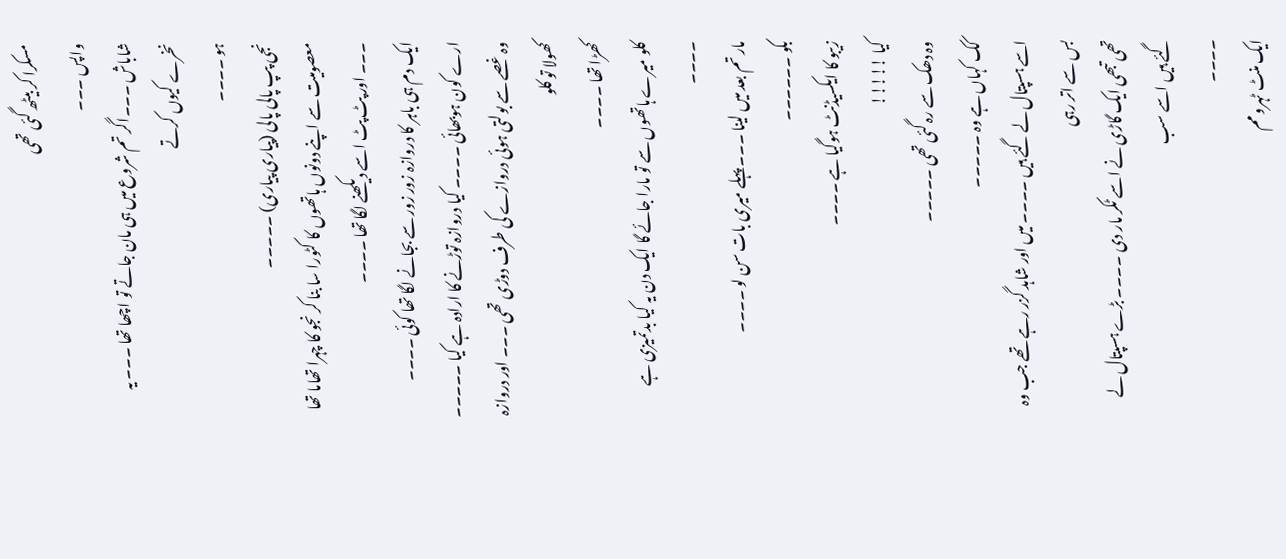مسکرا کر بیٹھ گئی تھی
واپس ۔۔۔
شاباش ۔۔۔اگر تم شروع میں ہی مان جاتے تو اچھا تھا ۔۔۔ یہ نخرے کیوں کرتے
ہو ۔۔۔۔
نجی پپ پالی پالی (پیاری پیاری) ۔۔۔۔۔
معصومیت سے اپنے دونوں ہاتھوں کا کٹورا سا بنا کر نجو کا چہرا تھاما تھا
۔۔۔ اور پٹ پٹ اسے دیکھنے لگا تھا ۔۔۔۔
ایک دم ہی باہر کا دروازہ زور زور سے بجانے لگا تھا کوئی ۔۔۔۔
ارے کون ہوبھائی ۔۔۔۔ کیا دروازہ توڑنے کا ارادہ ہے کیا ۔۔۔۔۔
وہ غصے سے بولتی ہوئی دروازے کی طرف دوڑی تھی ۔۔۔ اور دروازہ کھولا تو کلو
کھڑا تھا ۔۔۔۔
کلو میرے ہاتھوں سے تو مارا جائے گا ایک دن یہ کیا بدتمیزی ہے ۔۔۔۔
مار تم بعد میں لینا ۔۔۔ پہلے میری بات سن لو ۔۔۔۔
بکو ۔۔۔۔۔۔
زیبو کا ایکسیڈنٹ ہوگیا ہے ۔۔۔۔
کیا !!!!!
وہ دھک سے رہ گئی تھی ۔۔۔۔۔
کک کہاں ہے وہ ۔۔۔۔۔
اسے ہسپتال لے گئے ہیں ۔۔۔۔ میں اور شاہد گزر رہے تھے جب وہ بس سے اتر رہی
تھی تبھی ایک گاڑی نے اسے ٹکر مار دی ۔۔۔۔ بڑے ہسپتال لے گئے ہیں اسے سب
۔۔۔۔
ایک منٹ ٹہرو مم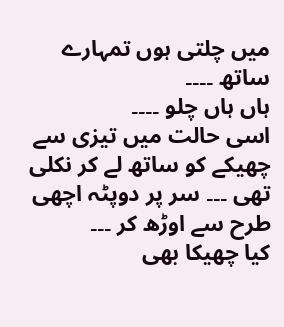میں چلتی ہوں تمہارے ساتھ ۔۔۔۔
ہاں ہاں چلو ۔۔۔۔
اسی حالت میں تیزی سے چھیکے کو ساتھ لے کر نکلی تھی ۔۔۔ سر پر دوپٹہ اچھی
طرح سے اوڑھ کر ۔۔۔
کیا چھیکا بھی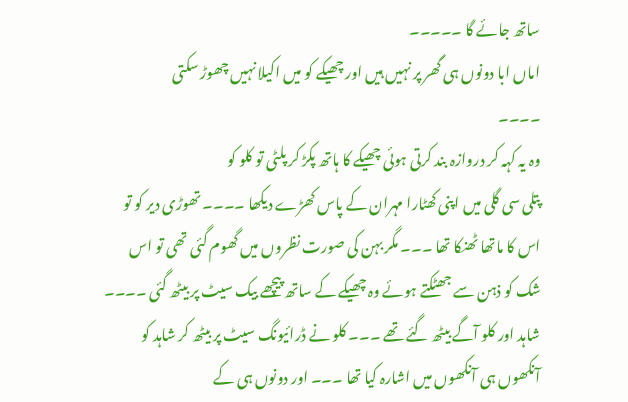ساتھ جائے گا ۔۔۔۔۔
اماں ابا دونوں ہی گھر پر نہیں ہیں اور چھیکے کو میں اکیلا نہیں چھوڑ سکتی
۔۔۔۔
وہ یہ کہہ کر دروازہ بند کرتی ہوئی چھیکے کا ہاتھ پکڑ کر پلٹی تو کلو کو
پتلی سی گلی میں اپنی کھٹارا مہران کے پاس کھڑے دیکھا ۔۔۔۔ تھوڑی دیر کو تو
اس کا ماتھا ٹھنکا تھا ۔۔۔ مگر بہن کی صورت نظروں میں گھوم گئی تھی تو اس
شک کو ذہن سے جھٹکتے ہوئے وہ چھیکے کے ساتھ پیچھے بیک سیٹ پر بیٹھ گئی ۔۔۔۔
شاہد اور کلو آگے بیٹھ گئے تھے ۔۔۔ کلو نے ڈرائیونگ سیٹ پر بیٹھ کر شاہد کو
آنکھوں ہی آنکھوں میں اشارہ کیا تھا ۔۔۔ اور دونوں ہی کے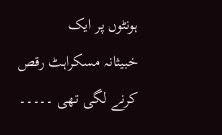ہونٹوں پر ایک
خبیثانہ مسکراہٹ رقص کرنے لگی تھی ۔۔۔۔۔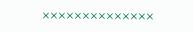××××××××××××××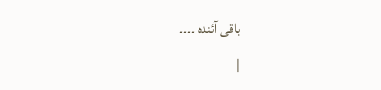باقی آئندہ ۔۔۔۔
|